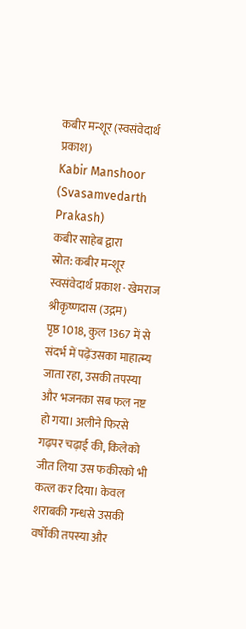कबीर मन्शूर (स्वसंवेदार्थ प्रकाश)
Kabir Manshoor (Svasamvedarth Prakash)
कबीर साहेब द्वारा
स्रोत: कबीर मन्शूर स्वसंवेदार्थ प्रकाश · खेमराज श्रीकृष्णदास (उद्गम)
पृष्ठ 1018, कुल 1367 में से
संदर्भ में पढ़ेंउसका माहात्म्य जाता रहा, उसकी तपस्या और भजनका सब फल नष्ट हो गया। अलीने फिरसे गढ़पर चढ़ाई की, किलेको जीत लिया उस फकीरको भी कत्ल कर दिया। केवल शराबकी गन्धसे उसकी वर्षोंकी तपस्या और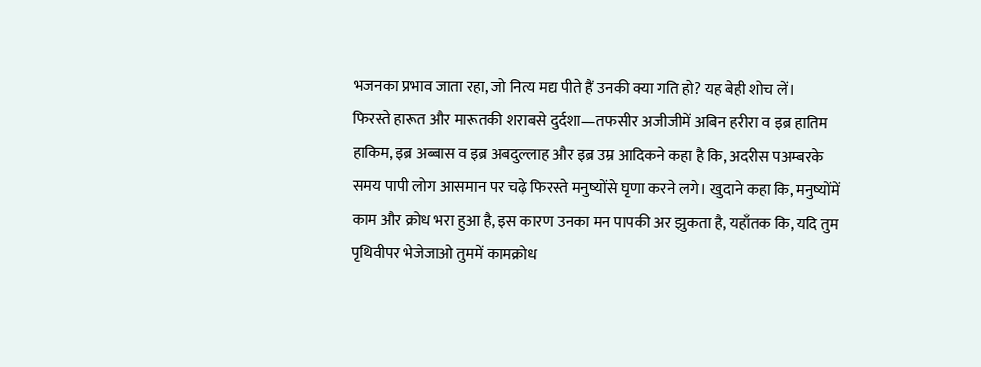भजनका प्रभाव जाता रहा, जो नित्य मद्य पीते हैं उनकी क्या गति हो? यह बेही शोच लें।
फिरस्ते हारूत और मारूतकी शराबसे दुर्दशा—तफसीर अजीजीमें अबिन हरीरा व इब्र हातिम हाकिम, इब्र अब्बास व इब्र अबदुल्लाह और इब्र उम्र आदिकने कहा है कि, अदरीस पअम्बरके समय पापी लोग आसमान पर चढ़े फिरस्ते मनुष्योंसे घृणा करने लगे। खुदाने कहा कि, मनुष्योंमें काम और क्रोध भरा हुआ है, इस कारण उनका मन पापकी अर झुकता है, यहाँतक कि, यदि तुम पृथिवीपर भेजेजाओ तुममें कामक्रोध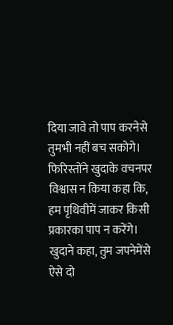दिया जावे तो पाप करनेसे तुमभी नहीं बच सकोगे। फिरिस्तोंने खुदाके वचनपर विश्वास न किया कहा कि, हम पृथिवीमें जाकर किसी प्रकारका पाप न करेंगे। खुदाने कहा, तुम जपनेमेंसे ऐसे दो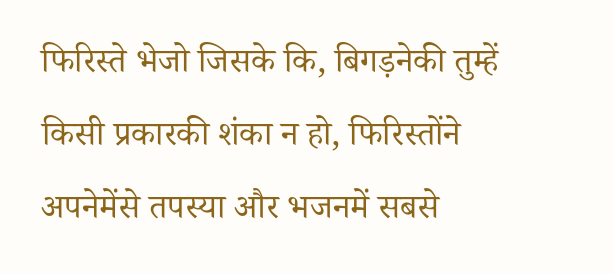फिरिस्ते भेजो जिसके कि, बिगड़नेकी तुम्हें किसी प्रकारकी शंका न हो, फिरिस्तोंने अपनेमेंसे तपस्या और भजनमें सबसे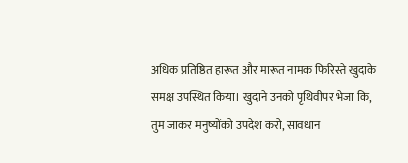अधिक प्रतिष्ठित हारूत और मारूत नामक फिरिस्ते खुदाके समक्ष उपस्थित किया। खुदाने उनको पृथिवीपर भेजा कि, तुम जाकर मनुष्योंको उपदेश करो, सावधान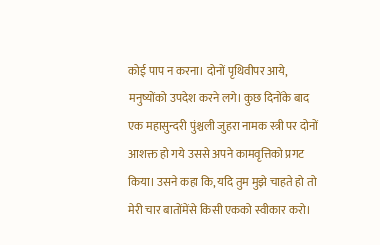कोई पाप न करना। दोनों पृथिवीपर आये, मनुष्योंको उपदेश करने लगे। कुछ दिनोंके बाद एक महासुन्दरी पुंश्चली जुहरा नामक स्त्री पर दोनों आशक्त हो गये उससे अपने कामवृत्तिको प्रगट किया। उसने कहा कि, यदि तुम मुझे चाहते हो तो मेरी चार बातोंमेंसे किसी एकको स्वीकार करो।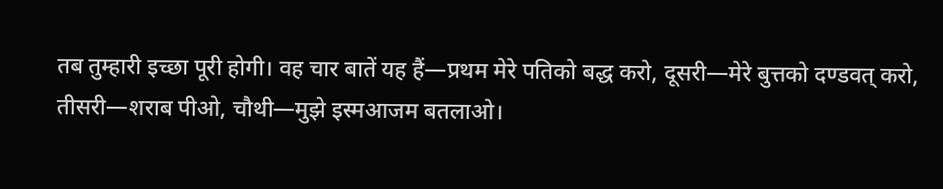तब तुम्हारी इच्छा पूरी होगी। वह चार बातें यह हैं—प्रथम मेरे पतिको बद्ध करो, दूसरी—मेरे बुत्तको दण्डवत् करो, तीसरी—शराब पीओ, चौथी—मुझे इस्मआजम बतलाओ।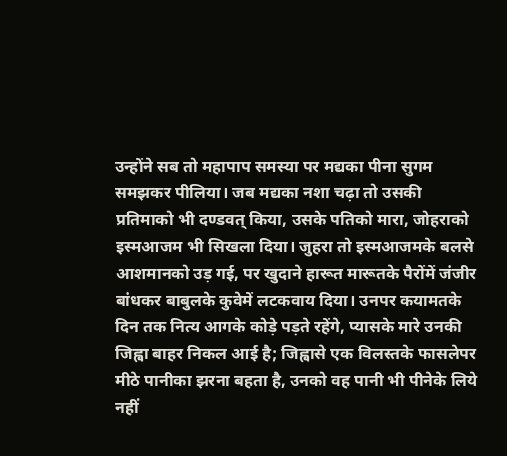उन्होंने सब तो महापाप समस्या पर मद्यका पीना सुगम समझकर पीलिया। जब मद्यका नशा चढ़ा तो उसकी प्रतिमाको भी दण्डवत् किया, उसके पतिको मारा, जोहराको इस्मआजम भी सिखला दिया। जुहरा तो इस्मआजमके बलसे आशमानको उड़ गई, पर खुदाने हारूत मारूतके पैरोंमें जंजीर बांधकर बाबुलके कुवेमें लटकवाय दिया। उनपर कयामतके दिन तक नित्य आगके कोड़े पड़ते रहेंगे, प्यासके मारे उनकी जिह्वा बाहर निकल आई है; जिह्वासे एक विलस्तके फासलेपर मीठे पानीका झरना बहता है, उनको वह पानी भी पीनेके लिये नहीं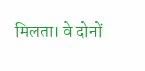मिलता। वे दोनों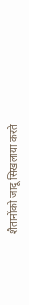शैतानोंको जादू सिखलाया करते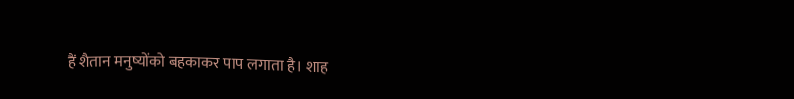हैं शैतान मनुष्योंको बहकाकर पाप लगाता है। शाह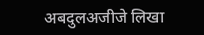अबदुलअजीजे लिखा